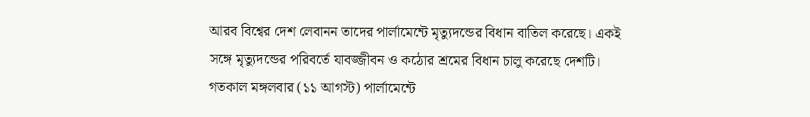আরব বিশ্বের দেশ লেবানন তাদের পার্লামেন্টে মৃত্যুদন্ডের বিধান বাতিল করেছে। একই সঙ্গে মৃত্যুদন্ডের পরিবর্তে যাবজ্জীবন ও কঠোর শ্রমের বিধান চালু করেছে দেশটি। গতকাল মঙ্গলবার (১১ আগস্ট) পার্লামেন্টে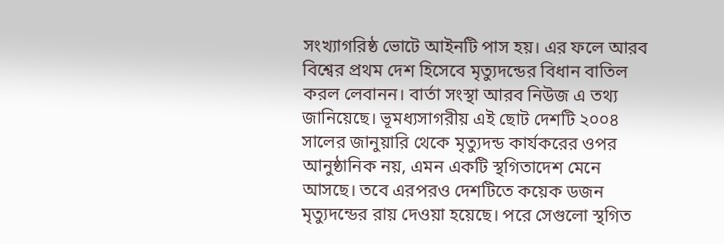সংখ্যাগরিষ্ঠ ভোটে আইনটি পাস হয়। এর ফলে আরব বিশ্বের প্রথম দেশ হিসেবে মৃত্যুদন্ডের বিধান বাতিল করল লেবানন। বার্তা সংস্থা আরব নিউজ এ তথ্য জানিয়েছে। ভূমধ্যসাগরীয় এই ছোট দেশটি ২০০৪ সালের জানুয়ারি থেকে মৃত্যুদন্ড কার্যকরের ওপর আনুষ্ঠানিক নয়, এমন একটি স্থগিতাদেশ মেনে আসছে। তবে এরপরও দেশটিতে কয়েক ডজন মৃত্যুদন্ডের রায় দেওয়া হয়েছে। পরে সেগুলো স্থগিত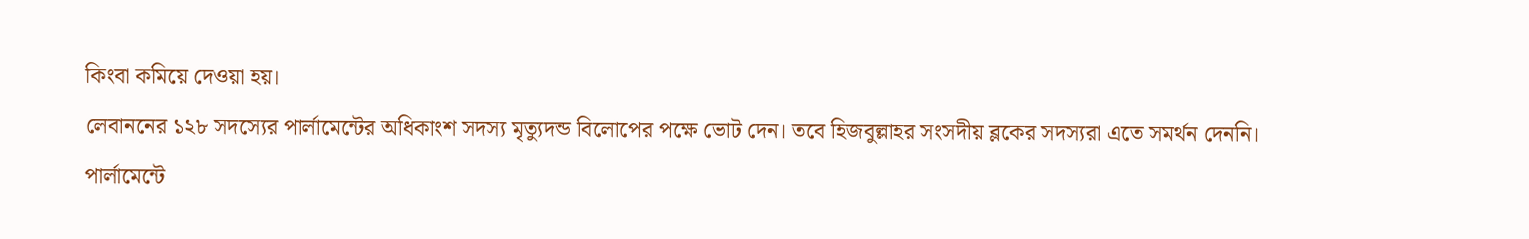কিংবা কমিয়ে দেওয়া হয়।
লেবাননের ১২৮ সদস্যের পার্লামেন্টের অধিকাংশ সদস্য মৃত্যুদন্ড বিলোপের পক্ষে ভোট দেন। তবে হিজবুল্লাহর সংসদীয় ব্লকের সদস্যরা এতে সমর্থন দেননি। পার্লামেন্টে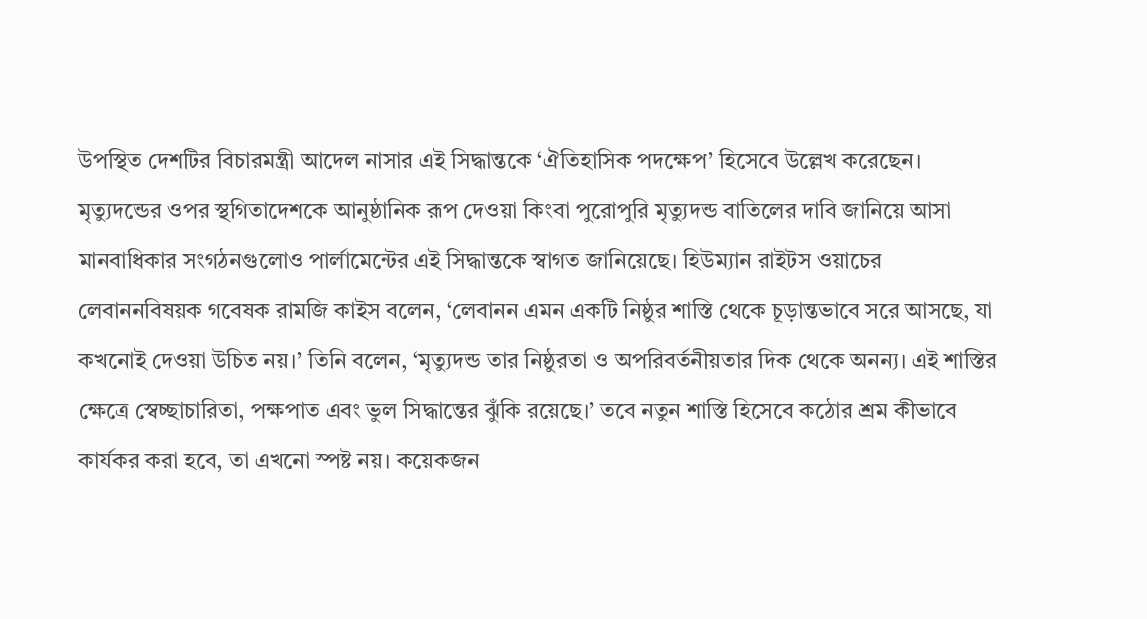উপস্থিত দেশটির বিচারমন্ত্রী আদেল নাসার এই সিদ্ধান্তকে ‘ঐতিহাসিক পদক্ষেপ’ হিসেবে উল্লেখ করেছেন।
মৃত্যুদন্ডের ওপর স্থগিতাদেশকে আনুষ্ঠানিক রূপ দেওয়া কিংবা পুরোপুরি মৃত্যুদন্ড বাতিলের দাবি জানিয়ে আসা মানবাধিকার সংগঠনগুলোও পার্লামেন্টের এই সিদ্ধান্তকে স্বাগত জানিয়েছে। হিউম্যান রাইটস ওয়াচের লেবাননবিষয়ক গবেষক রামজি কাইস বলেন, ‘লেবানন এমন একটি নিষ্ঠুর শাস্তি থেকে চূড়ান্তভাবে সরে আসছে, যা কখনোই দেওয়া উচিত নয়।’ তিনি বলেন, ‘মৃত্যুদন্ড তার নিষ্ঠুরতা ও অপরিবর্তনীয়তার দিক থেকে অনন্য। এই শাস্তির ক্ষেত্রে স্বেচ্ছাচারিতা, পক্ষপাত এবং ভুল সিদ্ধান্তের ঝুঁকি রয়েছে।’ তবে নতুন শাস্তি হিসেবে কঠোর শ্রম কীভাবে কার্যকর করা হবে, তা এখনো স্পষ্ট নয়। কয়েকজন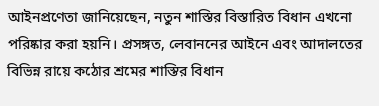আইনপ্রণেতা জানিয়েছেন, নতুন শাস্তির বিস্তারিত বিধান এখনো পরিষ্কার করা হয়নি। প্রসঙ্গত, লেবাননের আইনে এবং আদালতের বিভিন্ন রায়ে কঠোর শ্রমের শাস্তির বিধান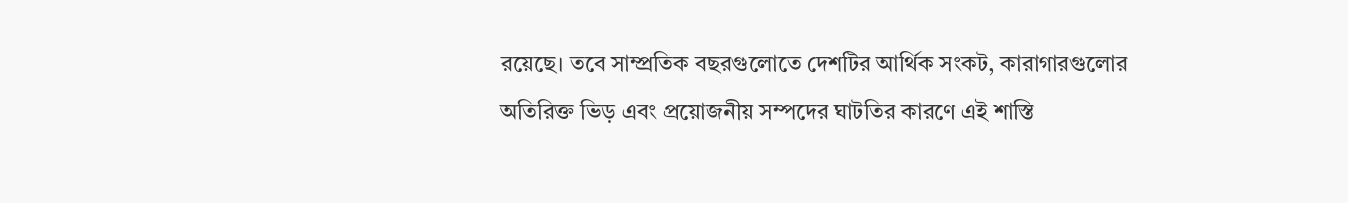রয়েছে। তবে সাম্প্রতিক বছরগুলোতে দেশটির আর্থিক সংকট, কারাগারগুলোর অতিরিক্ত ভিড় এবং প্রয়োজনীয় সম্পদের ঘাটতির কারণে এই শাস্তি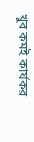খুব কমই কার্যকর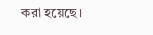করা হয়েছে।